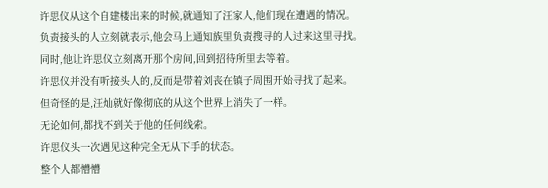许思仪从这个自建楼出来的时候,就通知了汪家人,他们现在遭遇的情况。
负责接头的人立刻就表示,他会马上通知族里负责搜寻的人过来这里寻找。
同时,他让许思仪立刻离开那个房间,回到招待所里去等着。
许思仪并没有听接头人的,反而是带着刘丧在镇子周围开始寻找了起来。
但奇怪的是,汪灿就好像彻底的从这个世界上消失了一样。
无论如何,都找不到关于他的任何线索。
许思仪头一次遇见这种完全无从下手的状态。
整个人都懵懵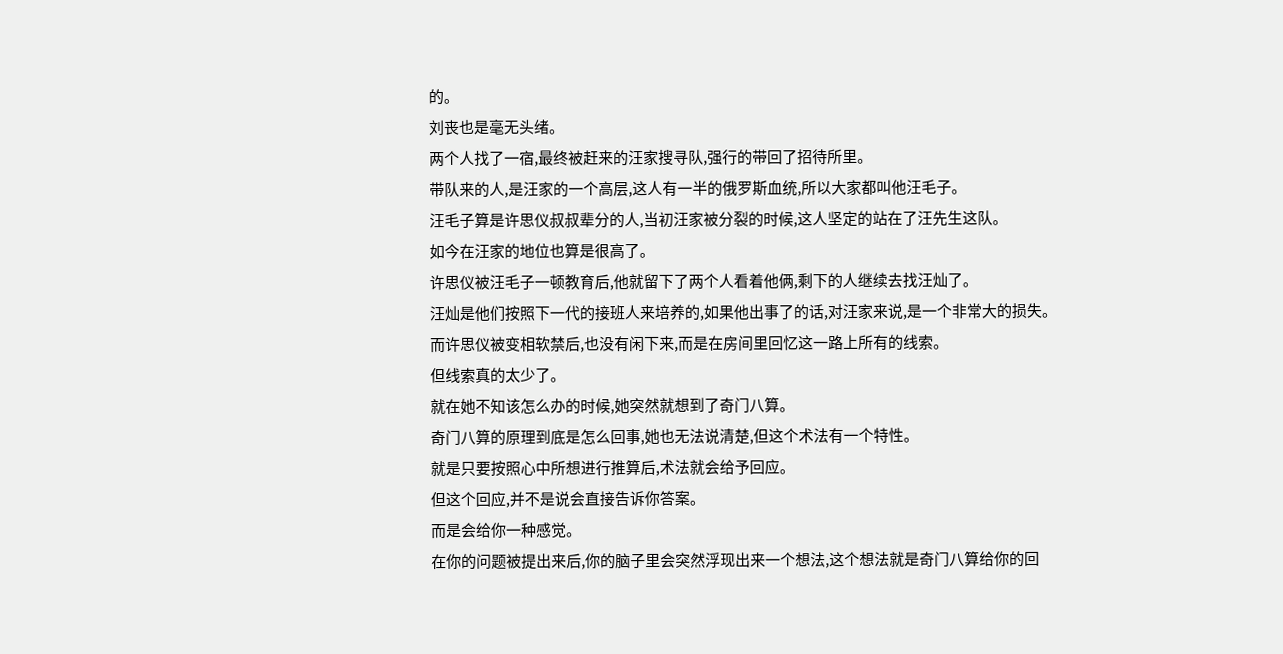的。
刘丧也是毫无头绪。
两个人找了一宿,最终被赶来的汪家搜寻队,强行的带回了招待所里。
带队来的人,是汪家的一个高层,这人有一半的俄罗斯血统,所以大家都叫他汪毛子。
汪毛子算是许思仪叔叔辈分的人,当初汪家被分裂的时候,这人坚定的站在了汪先生这队。
如今在汪家的地位也算是很高了。
许思仪被汪毛子一顿教育后,他就留下了两个人看着他俩,剩下的人继续去找汪灿了。
汪灿是他们按照下一代的接班人来培养的,如果他出事了的话,对汪家来说,是一个非常大的损失。
而许思仪被变相软禁后,也没有闲下来,而是在房间里回忆这一路上所有的线索。
但线索真的太少了。
就在她不知该怎么办的时候,她突然就想到了奇门八算。
奇门八算的原理到底是怎么回事,她也无法说清楚,但这个术法有一个特性。
就是只要按照心中所想进行推算后,术法就会给予回应。
但这个回应,并不是说会直接告诉你答案。
而是会给你一种感觉。
在你的问题被提出来后,你的脑子里会突然浮现出来一个想法,这个想法就是奇门八算给你的回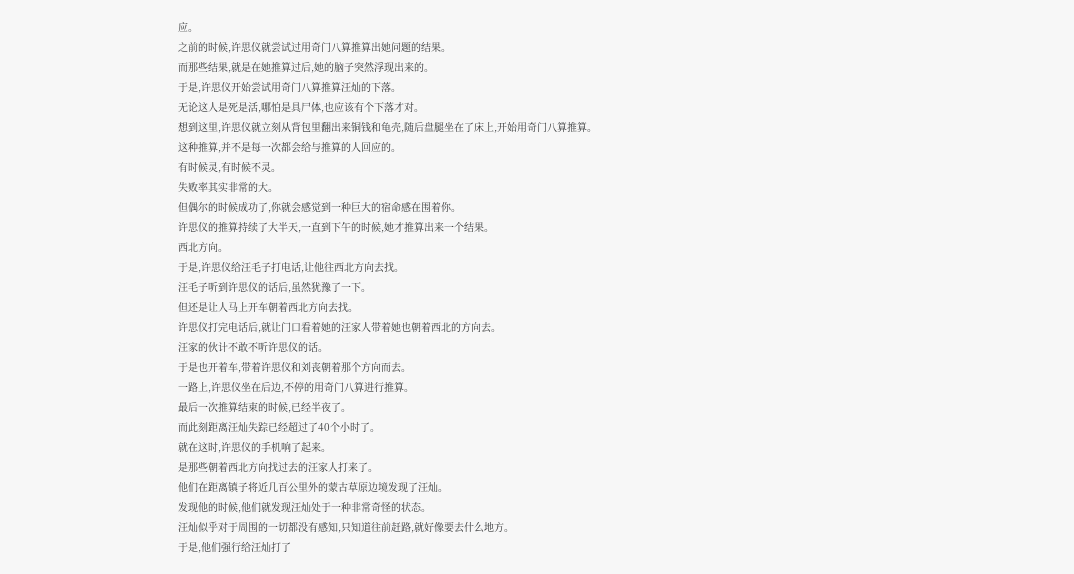应。
之前的时候,许思仪就尝试过用奇门八算推算出她问题的结果。
而那些结果,就是在她推算过后,她的脑子突然浮现出来的。
于是,许思仪开始尝试用奇门八算推算汪灿的下落。
无论这人是死是活,哪怕是具尸体,也应该有个下落才对。
想到这里,许思仪就立刻从背包里翻出来铜钱和龟壳,随后盘腿坐在了床上,开始用奇门八算推算。
这种推算,并不是每一次都会给与推算的人回应的。
有时候灵,有时候不灵。
失败率其实非常的大。
但偶尔的时候成功了,你就会感觉到一种巨大的宿命感在围着你。
许思仪的推算持续了大半天,一直到下午的时候,她才推算出来一个结果。
西北方向。
于是,许思仪给汪毛子打电话,让他往西北方向去找。
汪毛子听到许思仪的话后,虽然犹豫了一下。
但还是让人马上开车朝着西北方向去找。
许思仪打完电话后,就让门口看着她的汪家人带着她也朝着西北的方向去。
汪家的伙计不敢不听许思仪的话。
于是也开着车,带着许思仪和刘丧朝着那个方向而去。
一路上,许思仪坐在后边,不停的用奇门八算进行推算。
最后一次推算结束的时候,已经半夜了。
而此刻距离汪灿失踪已经超过了40个小时了。
就在这时,许思仪的手机响了起来。
是那些朝着西北方向找过去的汪家人打来了。
他们在距离镇子将近几百公里外的蒙古草原边境发现了汪灿。
发现他的时候,他们就发现汪灿处于一种非常奇怪的状态。
汪灿似乎对于周围的一切都没有感知,只知道往前赶路,就好像要去什么地方。
于是,他们强行给汪灿打了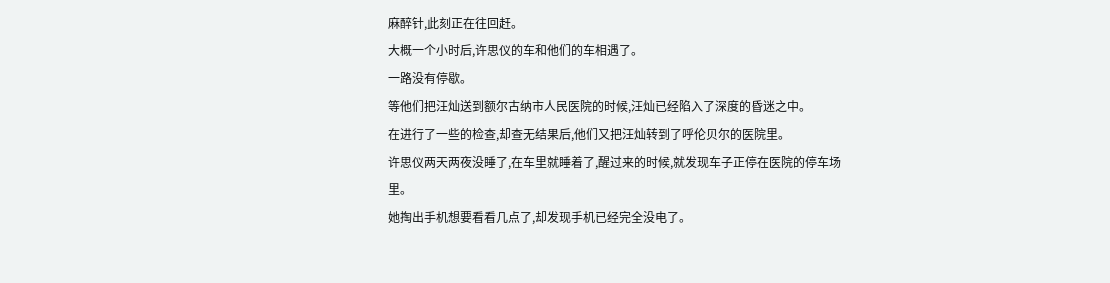麻醉针,此刻正在往回赶。
大概一个小时后,许思仪的车和他们的车相遇了。
一路没有停歇。
等他们把汪灿送到额尔古纳市人民医院的时候,汪灿已经陷入了深度的昏迷之中。
在进行了一些的检查,却查无结果后,他们又把汪灿转到了呼伦贝尔的医院里。
许思仪两天两夜没睡了,在车里就睡着了,醒过来的时候,就发现车子正停在医院的停车场里。
她掏出手机想要看看几点了,却发现手机已经完全没电了。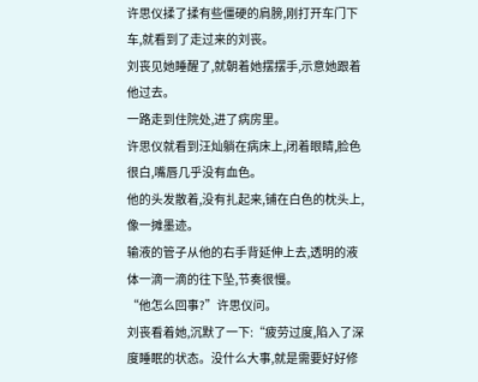许思仪揉了揉有些僵硬的肩膀,刚打开车门下车,就看到了走过来的刘丧。
刘丧见她睡醒了,就朝着她摆摆手,示意她跟着他过去。
一路走到住院处,进了病房里。
许思仪就看到汪灿躺在病床上,闭着眼睛,脸色很白,嘴唇几乎没有血色。
他的头发散着,没有扎起来,铺在白色的枕头上,像一摊墨迹。
输液的管子从他的右手背延伸上去,透明的液体一滴一滴的往下坠,节奏很慢。
“他怎么回事?”许思仪问。
刘丧看着她,沉默了一下:“疲劳过度,陷入了深度睡眠的状态。没什么大事,就是需要好好修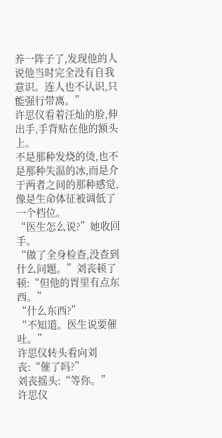养一阵子了,发现他的人说他当时完全没有自我意识。连人也不认识,只能强行带离。”
许思仪看着汪灿的脸,伸出手,手背贴在他的额头上。
不是那种发烧的烫,也不是那种失温的冰,而是介于两者之间的那种感觉,像是生命体征被调低了一个档位。
“医生怎么说?”她收回手。
“做了全身检查,没查到什么问题。”刘丧顿了顿:“但他的胃里有点东西。”
“什么东西?”
“不知道。医生说要催吐。”
许思仪转头看向刘丧:“催了吗?”
刘丧摇头:“等你。”
许思仪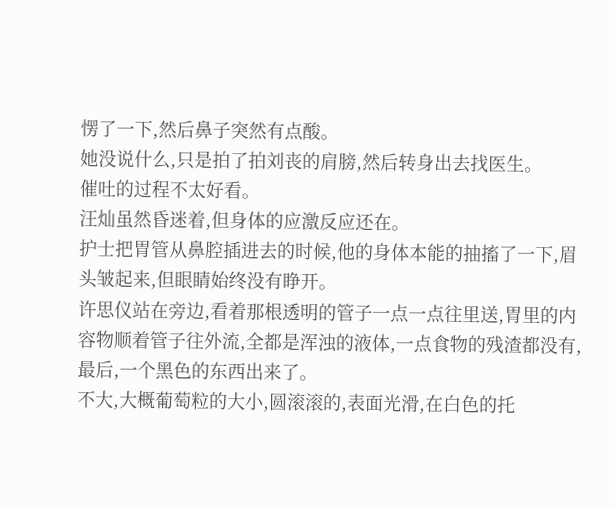愣了一下,然后鼻子突然有点酸。
她没说什么,只是拍了拍刘丧的肩膀,然后转身出去找医生。
催吐的过程不太好看。
汪灿虽然昏迷着,但身体的应激反应还在。
护士把胃管从鼻腔插进去的时候,他的身体本能的抽搐了一下,眉头皱起来,但眼睛始终没有睁开。
许思仪站在旁边,看着那根透明的管子一点一点往里送,胃里的内容物顺着管子往外流,全都是浑浊的液体,一点食物的残渣都没有,最后,一个黑色的东西出来了。
不大,大概葡萄粒的大小,圆滚滚的,表面光滑,在白色的托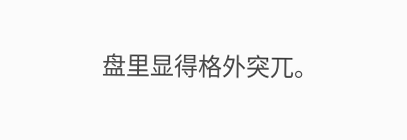盘里显得格外突兀。